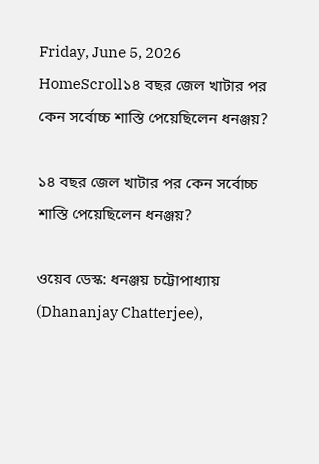Friday, June 5, 2026
HomeScroll১৪ বছর জেল খাটার পর কেন সর্বোচ্চ শাস্তি পেয়েছিলেন ধনঞ্জয়?

১৪ বছর জেল খাটার পর কেন সর্বোচ্চ শাস্তি পেয়েছিলেন ধনঞ্জয়?

ওয়েব ডেস্ক: ধনঞ্জয় চট্টোপাধ্যায় (Dhananjay Chatterjee),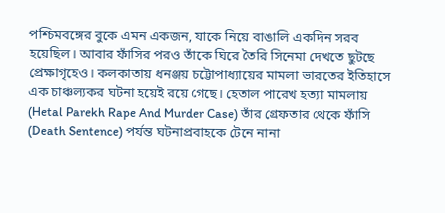পশ্চিমবঙ্গের বুকে এমন একজন, যাকে নিয়ে বাঙালি একদিন সরব হয়েছিল। আবার ফাঁসির পরও তাঁকে ঘিরে তৈরি সিনেমা দেখতে ছুটছে প্রেক্ষাগৃহেও। কলকাতায় ধনঞ্জয় চট্টোপাধ্যায়ের মামলা ভারতের ইতিহাসে এক চাঞ্চল্যকর ঘটনা হয়েই রয়ে গেছে। হেতাল পারেখ হত্যা মামলায় (Hetal Parekh Rape And Murder Case) তাঁর গ্রেফতার থেকে ফাঁসি (Death Sentence) পর্যন্ত ঘটনাপ্রবাহকে টেনে নানা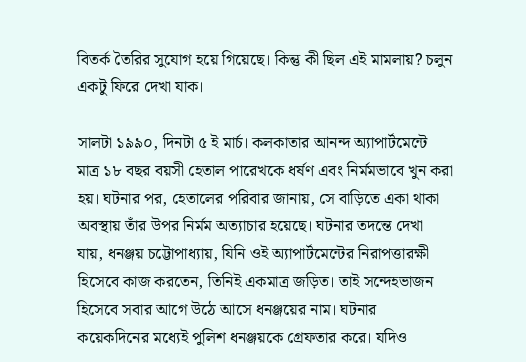বিতর্ক তৈরির সুযোগ হয়ে গিয়েছে। কিন্তু কী ছিল এই মামলায়? চলুন একটু ফিরে দেখা যাক।

সালটা ১৯৯০, দিনটা ৫ ই মার্চ। কলকাতার আনন্দ অ্যাপার্টমেন্টে মাত্র ১৮ বছর বয়সী হেতাল পারেখকে ধর্ষণ এবং নির্মমভাবে খুন করা হয়। ঘটনার পর, হেতালের পরিবার জানায়, সে বাড়িতে একা থাকা অবস্থায় তাঁর উপর নির্মম অত্যাচার হয়েছে। ঘটনার তদন্তে দেখা যায়, ধনঞ্জয় চট্টোপাধ্যায়, যিনি ওই অ্যাপার্টমেন্টের নিরাপত্তারক্ষী হিসেবে কাজ করতেন, তিনিই একমাত্র জড়িত। তাই সন্দেহভাজন হিসেবে সবার আগে উঠে আসে ধনঞ্জয়ের নাম। ঘটনার কয়েকদিনের মধ্যেই পুলিশ ধনঞ্জয়কে গ্রেফতার করে। যদিও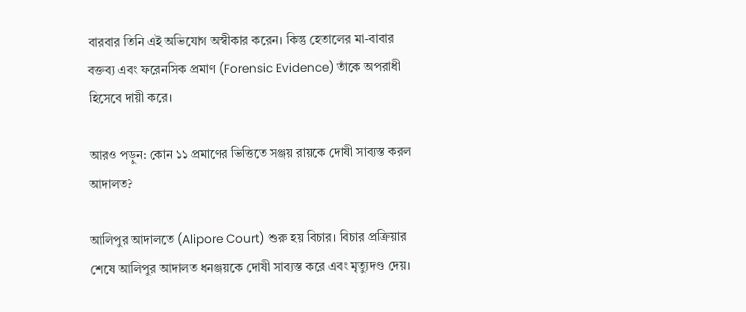বারবার তিনি এই অভিযোগ অস্বীকার করেন। কিন্তু হেতালের মা-বাবার বক্তব্য এবং ফরেনসিক প্রমাণ (Forensic Evidence) তাঁকে অপরাধী হিসেবে দায়ী করে।

আরও পড়ুন: কোন ১১ প্রমাণের ভিত্তিতে সঞ্জয় রায়কে দোষী সাব্যস্ত করল আদালত?

আলিপুর আদালতে (Alipore Court) শুরু হয় বিচার। বিচার প্রক্রিয়ার শেষে আলিপুর আদালত ধনঞ্জয়কে দোষী সাব্যস্ত করে এবং মৃত্যুদণ্ড দেয়।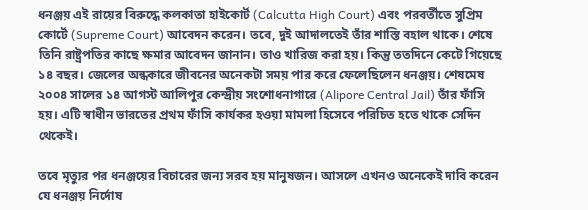ধনঞ্জয় এই রায়ের বিরুদ্ধে কলকাতা হাইকোর্ট (Calcutta High Court) এবং পরবর্তীতে সুপ্রিম কোর্টে (Supreme Court) আবেদন করেন। তবে, দুই আদালতেই তাঁর শাস্তি বহাল থাকে। শেষে তিনি রাষ্ট্রপতির কাছে ক্ষমার আবেদন জানান। তাও খারিজ করা হয়। কিন্তু ততদিনে কেটে গিয়েছে ১৪ বছর। জেলের অন্ধকারে জীবনের অনেকটা সময় পার করে ফেলেছিলেন ধনঞ্জয়। শেষমেষ ২০০৪ সালের ১৪ আগস্ট আলিপুর কেন্দ্রীয় সংশোধনাগারে (Alipore Central Jail) তাঁর ফাঁসি হয়। এটি স্বাধীন ভারতের প্রথম ফাঁসি কার্যকর হওয়া মামলা হিসেবে পরিচিত হতে থাকে সেদিন থেকেই।

তবে মৃত্যুর পর ধনঞ্জয়ের বিচারের জন্য সরব হয় মানুষজন। আসলে এখনও অনেকেই দাবি করেন যে ধনঞ্জয় নির্দোষ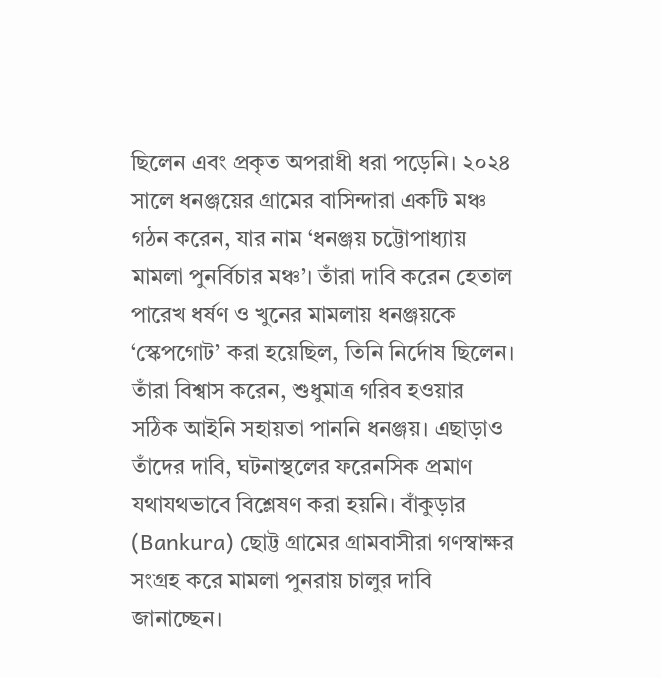ছিলেন এবং প্রকৃত অপরাধী ধরা পড়েনি। ২০২৪ সালে ধনঞ্জয়ের গ্রামের বাসিন্দারা একটি মঞ্চ গঠন করেন, যার নাম ‘ধনঞ্জয় চট্টোপাধ্যায় মামলা পুনর্বিচার মঞ্চ’। তাঁরা দাবি করেন হেতাল পারেখ ধর্ষণ ও খুনের মামলায় ধনঞ্জয়কে ‘স্কেপগোট’ করা হয়েছিল, তিনি নির্দোষ ছিলেন। তাঁরা বিশ্বাস করেন, শুধুমাত্র গরিব হওয়ার সঠিক আইনি সহায়তা পাননি ধনঞ্জয়। এছাড়াও তাঁদের দাবি, ঘটনাস্থলের ফরেনসিক প্রমাণ যথাযথভাবে বিশ্লেষণ করা হয়নি। বাঁকুড়ার (Bankura) ছোট্ট গ্রামের গ্রামবাসীরা গণস্বাক্ষর সংগ্রহ করে মামলা পুনরায় চালুর দাবি জানাচ্ছেন।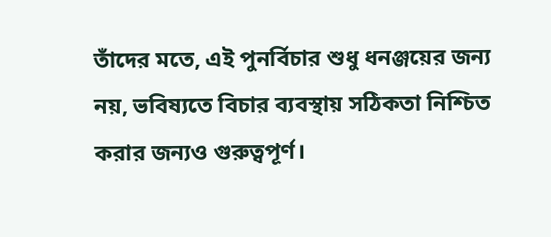তাঁদের মতে, এই পুনর্বিচার শুধু ধনঞ্জয়ের জন্য নয়, ভবিষ্যতে বিচার ব্যবস্থায় সঠিকতা নিশ্চিত করার জন্যও গুরুত্বপূর্ণ।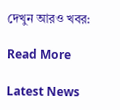দেখুন আরও খবর:

Read More

Latest News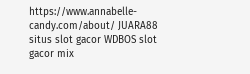https://www.annabelle-candy.com/about/ JUARA88 situs slot gacor WDBOS slot gacor mix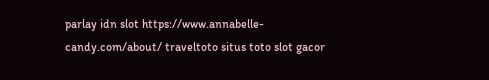parlay idn slot https://www.annabelle-candy.com/about/ traveltoto situs toto slot gacor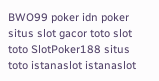BWO99 poker idn poker situs slot gacor toto slot toto SlotPoker188 situs toto istanaslot istanaslot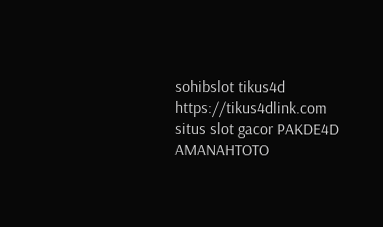sohibslot tikus4d https://tikus4dlink.com situs slot gacor PAKDE4D AMANAHTOTO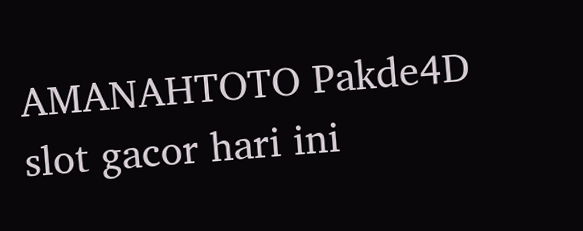AMANAHTOTO Pakde4D slot gacor hari ini